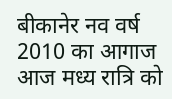बीकानेर नव वर्ष 2010 का आगाज आज मध्य रात्रि को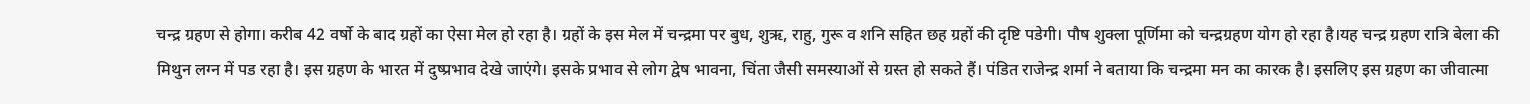चन्द्र ग्रहण से होगा। करीब 42 वर्षो के बाद ग्रहों का ऐसा मेल हो रहा है। ग्रहों के इस मेल में चन्द्रमा पर बुध, शुऋ, राहु, गुरू व शनि सहित छह ग्रहों की दृष्टि पडेगी। पौष शुक्ला पूर्णिमा को चन्द्रग्रहण योग हो रहा है।यह चन्द्र ग्रहण रात्रि बेला की मिथुन लग्न में पड रहा है। इस ग्रहण के भारत में दुष्प्रभाव देखे जाएंगे। इसके प्रभाव से लोग द्वेष भावना, चिंता जैसी समस्याओं से ग्रस्त हो सकते हैं। पंडित राजेन्द्र शर्मा ने बताया कि चन्द्रमा मन का कारक है। इसलिए इस ग्रहण का जीवात्मा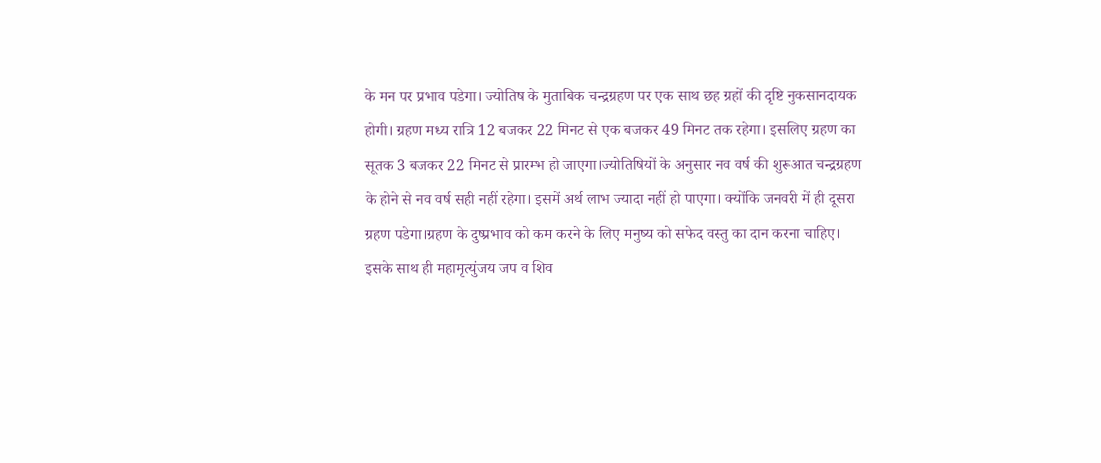के मन पर प्रभाव पडेगा। ज्योतिष के मुताबिक चन्द्रग्रहण पर एक साथ छह ग्रहों की दृष्टि नुकसानदायक होगी। ग्रहण मध्य रात्रि 12 बजकर 22 मिनट से एक बजकर 49 मिनट तक रहेगा। इसलिए ग्रहण का सूतक 3 बजकर 22 मिनट से प्रारम्भ हो जाएगा।ज्योतिषियों के अनुसार नव वर्ष की शुरूआत चन्द्रग्रहण के होने से नव वर्ष सही नहीं रहेगा। इसमें अर्थ लाभ ज्यादा नहीं हो पाएगा। क्योंकि जनवरी में ही दूसरा ग्रहण पडेगा।ग्रहण के दुष्प्रभाव को कम करने के लिए मनुष्य को सफेद वस्तु का दान करना चाहिए। इसके साथ ही महामृत्युंजय जप व शिव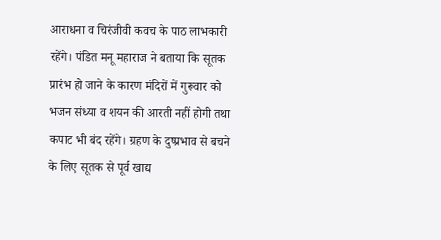आराधना व चिरंजीवी कवच के पाठ लाभकारी रहेंगे। पंडित मनू महाराज ने बताया कि सूतक प्रारंभ हो जाने के कारण मंदिरों में गुरूवार को भजन संध्या व शयन की आरती नहीं होगी तथा कपाट भी बंद रहेंगे। ग्रहण के दुष्प्रभाव से बचने के लिए सूतक से पूर्व खाद्य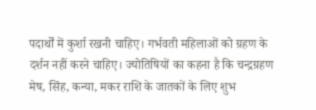पदार्थों में कुर्शा रखनी चाहिए। गर्भवती महिलाओं को ग्रहण के दर्शन नहीं करने चाहिए। ज्योतिषियों का कहना है कि चन्द्रग्रहण मेष, सिंह, कन्या, मकर राशि के जातकों के लिए शुभ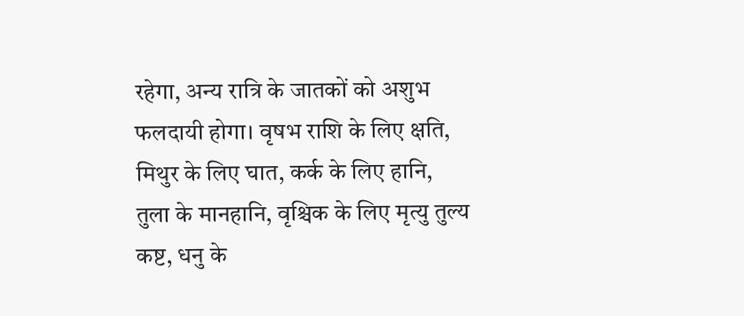रहेगा, अन्य रात्रि के जातकों को अशुभ फलदायी होगा। वृषभ राशि के लिए क्षति, मिथुर के लिए घात, कर्क के लिए हानि, तुला के मानहानि, वृश्चिक के लिए मृत्यु तुल्य कष्ट, धनु के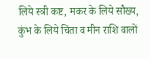लिये स्त्री कष्ट, मकर के लिये सौख्य, कुंभ के लिये चिंता व मीन राशि वालों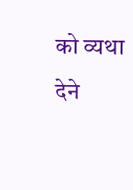को व्यथा देने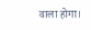वाला होगा।